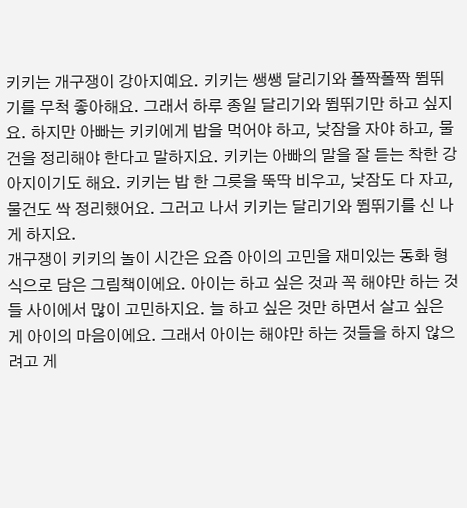키키는 개구쟁이 강아지예요. 키키는 쌩쌩 달리기와 폴짝폴짝 뜀뛰기를 무척 좋아해요. 그래서 하루 종일 달리기와 뜀뛰기만 하고 싶지요. 하지만 아빠는 키키에게 밥을 먹어야 하고, 낮잠을 자야 하고, 물건을 정리해야 한다고 말하지요. 키키는 아빠의 말을 잘 듣는 착한 강아지이기도 해요. 키키는 밥 한 그릇을 뚝딱 비우고, 낮잠도 다 자고, 물건도 싹 정리했어요. 그러고 나서 키키는 달리기와 뜀뛰기를 신 나게 하지요.
개구쟁이 키키의 놀이 시간은 요즘 아이의 고민을 재미있는 동화 형식으로 담은 그림책이에요. 아이는 하고 싶은 것과 꼭 해야만 하는 것들 사이에서 많이 고민하지요. 늘 하고 싶은 것만 하면서 살고 싶은 게 아이의 마음이에요. 그래서 아이는 해야만 하는 것들을 하지 않으려고 게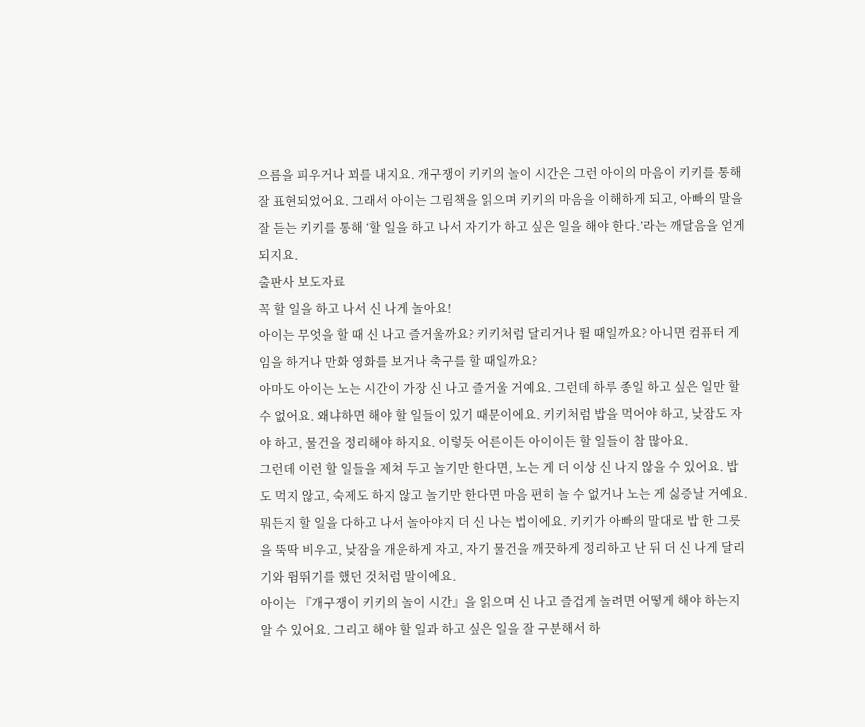으름을 피우거나 꾀를 내지요. 개구쟁이 키키의 놀이 시간은 그런 아이의 마음이 키키를 통해 잘 표현되었어요. 그래서 아이는 그림책을 읽으며 키키의 마음을 이해하게 되고, 아빠의 말을 잘 듣는 키키를 통해 ‘할 일을 하고 나서 자기가 하고 싶은 일을 해야 한다.’라는 깨달음을 얻게 되지요.
출판사 보도자료
꼭 할 일을 하고 나서 신 나게 놀아요!
아이는 무엇을 할 때 신 나고 즐거울까요? 키키처럼 달리거나 뛸 때일까요? 아니면 컴퓨터 게임을 하거나 만화 영화를 보거나 축구를 할 때일까요?
아마도 아이는 노는 시간이 가장 신 나고 즐거울 거예요. 그런데 하루 종일 하고 싶은 일만 할 수 없어요. 왜냐하면 해야 할 일들이 있기 때문이에요. 키키처럼 밥을 먹어야 하고, 낮잠도 자야 하고, 물건을 정리해야 하지요. 이렇듯 어른이든 아이이든 할 일들이 참 많아요.
그런데 이런 할 일들을 제쳐 두고 놀기만 한다면, 노는 게 더 이상 신 나지 않을 수 있어요. 밥도 먹지 않고, 숙제도 하지 않고 놀기만 한다면 마음 편히 놀 수 없거나 노는 게 싫증날 거예요. 뭐든지 할 일을 다하고 나서 놀아야지 더 신 나는 법이에요. 키키가 아빠의 말대로 밥 한 그릇을 뚝딱 비우고, 낮잠을 개운하게 자고, 자기 물건을 깨끗하게 정리하고 난 뒤 더 신 나게 달리기와 뜀뛰기를 했던 것처럼 말이에요.
아이는 『개구쟁이 키키의 놀이 시간』을 읽으며 신 나고 즐겁게 놀려면 어떻게 해야 하는지 알 수 있어요. 그리고 해야 할 일과 하고 싶은 일을 잘 구분해서 하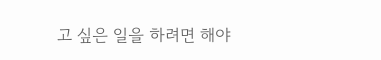고 싶은 일을 하려면 해야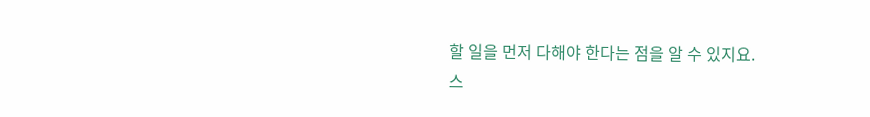할 일을 먼저 다해야 한다는 점을 알 수 있지요.
스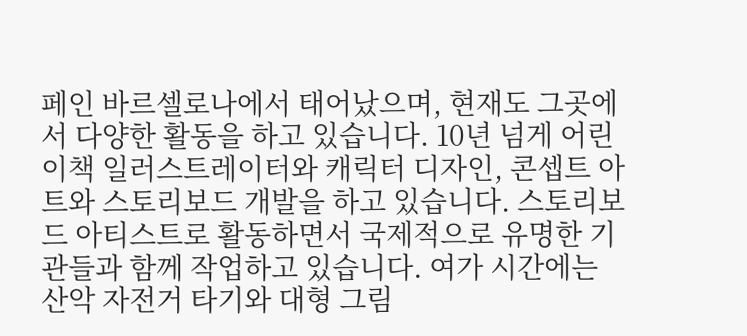페인 바르셀로나에서 태어났으며, 현재도 그곳에서 다양한 활동을 하고 있습니다. 10년 넘게 어린이책 일러스트레이터와 캐릭터 디자인, 콘셉트 아트와 스토리보드 개발을 하고 있습니다. 스토리보드 아티스트로 활동하면서 국제적으로 유명한 기관들과 함께 작업하고 있습니다. 여가 시간에는 산악 자전거 타기와 대형 그림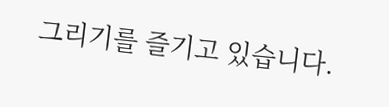그리기를 즐기고 있습니다.